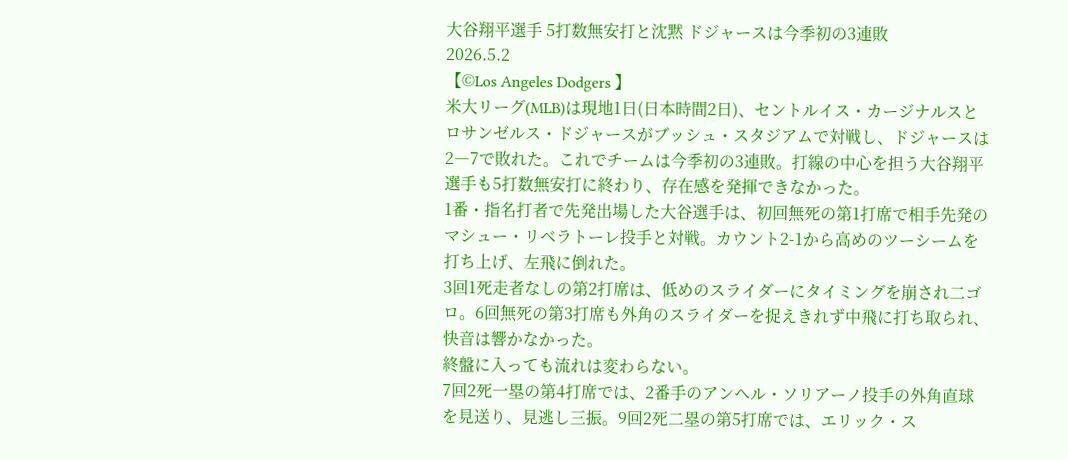大谷翔平選手 5打数無安打と沈黙 ドジャースは今季初の3連敗
2026.5.2
【©Los Angeles Dodgers 】
米大リーグ(MLB)は現地1日(日本時間2日)、セントルイス・カージナルスとロサンゼルス・ドジャースがブッシュ・スタジアムで対戦し、ドジャースは2―7で敗れた。これでチームは今季初の3連敗。打線の中心を担う大谷翔平選手も5打数無安打に終わり、存在感を発揮できなかった。
1番・指名打者で先発出場した大谷選手は、初回無死の第1打席で相手先発のマシュー・リベラトーレ投手と対戦。カウント2-1から高めのツーシームを打ち上げ、左飛に倒れた。
3回1死走者なしの第2打席は、低めのスライダーにタイミングを崩され二ゴロ。6回無死の第3打席も外角のスライダーを捉えきれず中飛に打ち取られ、快音は響かなかった。
終盤に入っても流れは変わらない。
7回2死一塁の第4打席では、2番手のアンヘル・ソリアーノ投手の外角直球を見送り、見逃し三振。9回2死二塁の第5打席では、エリック・ス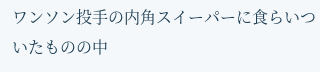ワンソン投手の内角スイーパーに食らいついたものの中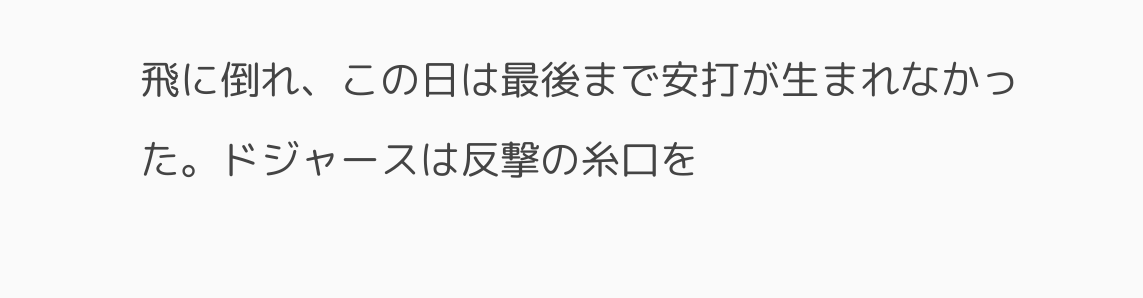飛に倒れ、この日は最後まで安打が生まれなかった。ドジャースは反撃の糸口を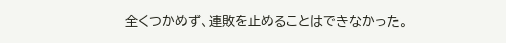全くつかめず、連敗を止めることはできなかった。